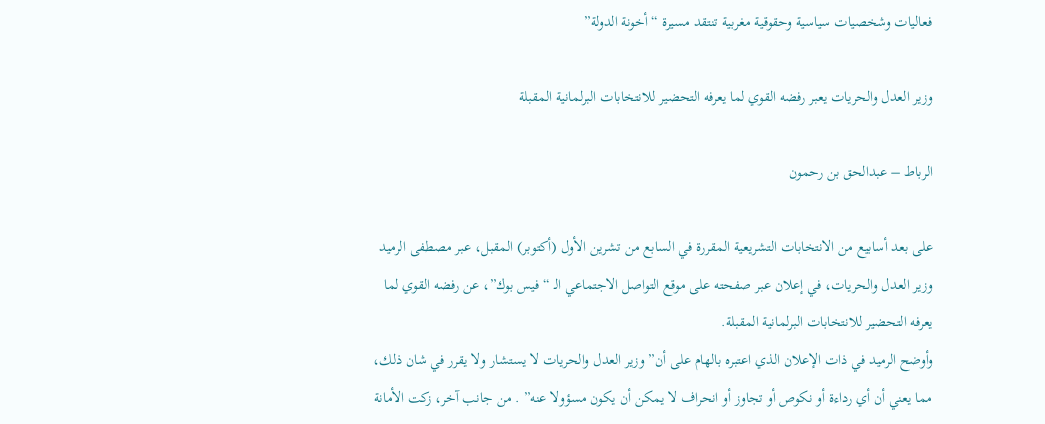فعاليات وشخصيات سياسية وحقوقية مغربية تنتقد مسيرة “أخونة الدولة”

وزير العدل والحريات يعبر رفضه القوي لما يعرفه التحضير للانتخابات البرلمانية المقبلة

الرباط – عبدالحق بن رحمون

على بعد أسابيع من الانتخابات التشريعية المقررة في السابع من تشرين الأول (أكتوبر) المقبل، عبر مصطفى الرميد وزير العدل والحريات، في إعلان عبر صفحته على موقع التواصل الاجتماعي الـ “فيس بوك”، عن رفضه القوي لما يعرفه التحضير للانتخابات البرلمانية المقبلة.
وأوضح الرميد في ذات الإعلان الذي اعتبره بالهام على أن”وزير العدل والحريات لا يستشار ولا يقرر في شان ذلك، مما يعني أن أي رداءة أو نكوص أو تجاوز أو انحراف لا يمكن أن يكون مسؤولا عنه” . من جانب آخر، زكت الأمانة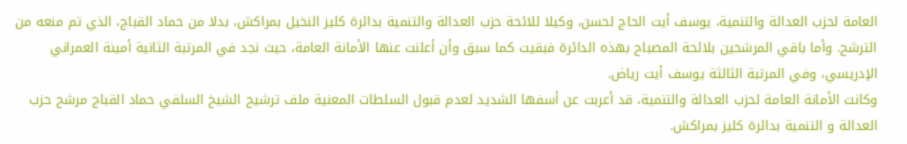العامة لحزب العدالة والتنمية، يوسف أيت الحاج لحسن، وكيلا للائحة حزب العدالة والتنمية بدائرة كليز النخيل بمراكش، بدلا من حماد القباج، الذي تم منعه من الترشح. وأما باقي المرشحين بلائحة المصباح بهذه الدائرة فبقيت كما سبق وأن أعلنت عنها الأمانة العامة، حيث نجد في المرتبة الثانية أمينة العمراني الإدريسي، وفي المرتبة الثالثة يوسف أيت رياض.
وكانت الأمانة العامة لحزب العدالة والتنمية، قد أعربت عن أسفها الشديد لعدم قبول السلطات المعنية ملف ترشيح الشيخ السلفي حماد القباج مرشح حزب العدالة و التنمية بدائرة كليز بمراكش.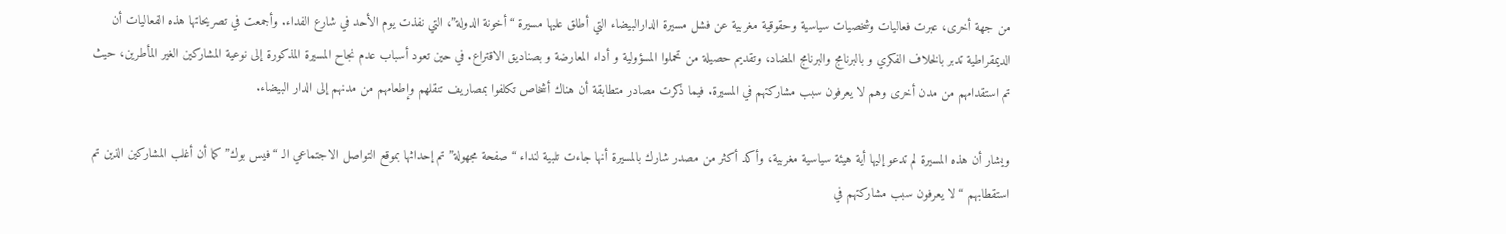من جهة أخرى، عبرت فعاليات وشخصيات سياسية وحقوقية مغربية عن فشل مسيرة الدارالبيضاء التي أطلق عليها مسيرة “أخونة الدولة”، التي نفذت يوم الأحد في شارع الفداء. وأجمعت في تصريحاتها هذه الفعاليات أن الديمقراطية تدبر بالخلاف الفكري و بالبرنامج والبرنامج المضاد، وتقديم حصيلة من تحملوا المسؤولية و أداء المعارضة و بصناديق الاقتراع. في حين تعود أسباب عدم نجاح المسيرة المذكورة إلى نوعية المشاركين الغير المأطرين، حيث تم استقدامهم من مدن أخرى وهم لا يعرفون سبب مشاركتهم في المسيرة. فيما ذكرت مصادر متطابقة أن هناك أشخاص تكلفوا بمصاريف تنقلهم وإطعامهم من مدنهم إلى الدار البيضاء.

ويشار أن هذه المسيرة لم تدعو إليها أية هيئة سياسية مغربية، وأكد أكثر من مصدر شارك بالمسيرة أنها جاءت تلبية لنداء “صفحة مجهولة” تم إحداثها بموقع التواصل الاجتماعي الـ “فيس بوك” كما أن أغلب المشاركين الذين تم استقطابهم “لا يعرفون سبب مشاركتهم في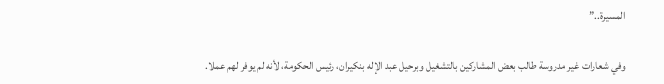المسيرة..”

وفي شعارات غير مدروسة طالب بعض المشاركين بالتشغيل وبرحيل عبد الإله بنكيران، رئيس الحكومة، لأنه لم يوفر لهم عملا.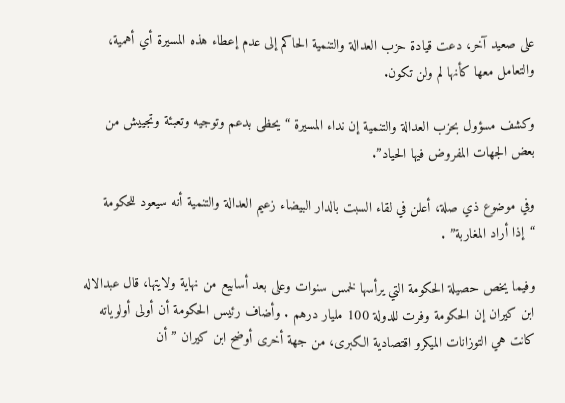على صعيد آخر، دعت قيادة حزب العدالة والتنمية الحاكم إلى عدم إعطاء هذه المسيرة أي أهمية، والتعامل معها كأنها لم ولن تكون.

وكشف مسؤول بحزب العدالة والتنمية إن نداء المسيرة “يحظى بدعم وتوجيه وتعبئة وتجييش من بعض الجهات المفروض فيها الحياد”.

وفي موضوع ذي صلة، أعلن في لقاء السبت بالدار البيضاء زعيم العدالة والتنمية أنه سيعود للحكومة “إذا أراد المغاربة” .

وفيما يخص حصيلة الحكومة التي يرأسها لخمس سنوات وعلى بعد أسابيع من نهاية ولايتها، قال عبدالاله ابن كيران إن الحكومة وفرت للدولة 100 مليار درهم . وأضاف رئيس الحكومة أن أولى أولوياته كانت هي التوزانات الميكرو اقتصادية الكبرى، من جهة أخرى أوضح ابن كيران ” أن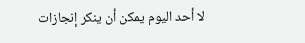لا أحد اليوم يمكن أن ينكر إنجازات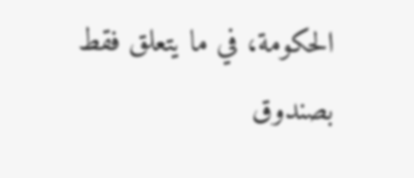الحكومة، في ما يتعلق فقط بصندوق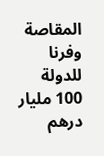المقاصة وفرنا للدولة 100 مليار درهم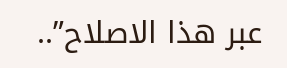عبر هذا الاصلاح”..